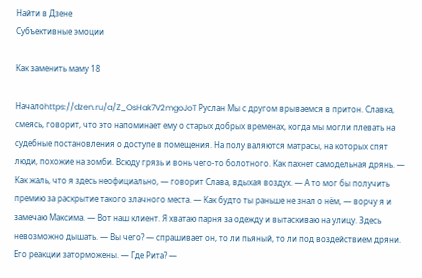Найти в Дзене
Субъективные эмоции

Как заменить маму 18

Началоhttps://dzen.ru/a/Z_OsHak7V2mgoJoT Руслан Мы с другом врываемся в притон. Славка, смеясь, говорит, что это напоминает ему о старых добрых временах, когда мы могли плевать на судебные постановления о доступе в помещения. На полу валяются матрасы, на которых спят люди, похожие на зомби. Всюду грязь и вонь чего-то болотного. Как пахнет самодельная дрянь. — Как жаль, что я здесь неофициально, — говорит Слава, вдыхая воздух. — А то мог бы получить премию за раскрытие такого злачного места. — Как будто ты раньше не знал о нём, — ворчу я и замечаю Максима. — Вот наш клиент. Я хватаю парня за одежду и вытаскиваю на улицу. Здесь невозможно дышать. — Вы чего? — спрашивает он, то ли пьяный, то ли под воздействием дряни. Его реакции заторможены. — Где Рита? —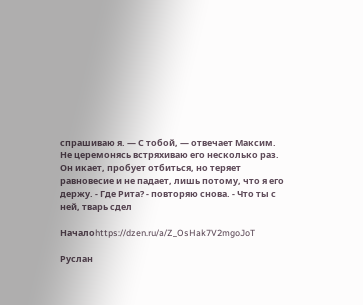спрашиваю я. — С тобой, — отвечает Максим. Не церемонясь встряхиваю его несколько раз. Он икает, пробует отбиться, но теряет равновесие и не падает, лишь потому, что я его держу. - Где Рита? - повторяю снова. - Что ты с ней, тварь сдел

Началоhttps://dzen.ru/a/Z_OsHak7V2mgoJoT

Руслан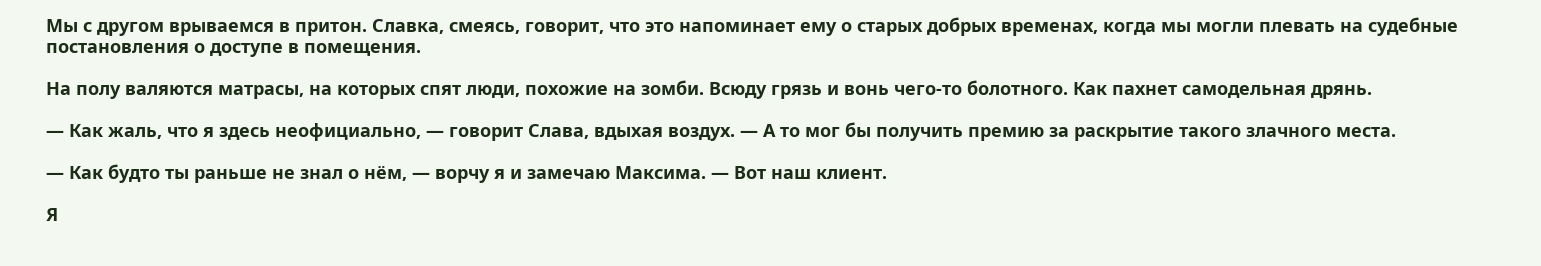Мы с другом врываемся в притон. Славка, смеясь, говорит, что это напоминает ему о старых добрых временах, когда мы могли плевать на судебные постановления о доступе в помещения.

На полу валяются матрасы, на которых спят люди, похожие на зомби. Всюду грязь и вонь чего-то болотного. Как пахнет самодельная дрянь.

— Как жаль, что я здесь неофициально, — говорит Слава, вдыхая воздух. — А то мог бы получить премию за раскрытие такого злачного места.

— Как будто ты раньше не знал о нём, — ворчу я и замечаю Максима. — Вот наш клиент.

Я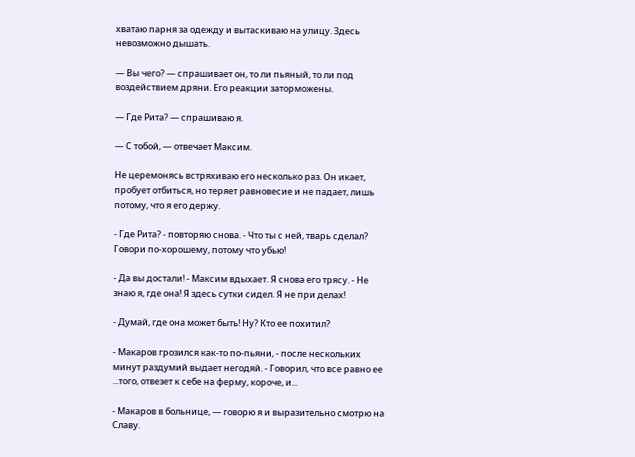хватаю парня за одежду и вытаскиваю на улицу. Здесь невозможно дышать.

— Вы чего? — спрашивает он, то ли пьяный, то ли под воздействием дряни. Его реакции заторможены.

— Где Рита? — спрашиваю я.

— С тобой, — отвечает Максим.

Не церемонясь встряхиваю его несколько раз. Он икает, пробует отбиться, но теряет равновесие и не падает, лишь потому, что я его держу.

- Где Рита? - повторяю снова. - Что ты с ней, тварь сделал? Говори по-хорошему, потому что убью!

- Да вы достали! - Максим вдыхает. Я снова его трясу. - Не знаю я, где она! Я здесь сутки сидел. Я не при делах!

- Думай, где она может быть! Ну? Кто ее похитил?

- Макаров грозился как-то по-пьяни, - после нескольких минут раздумий выдает негодяй. - Говорил, что все равно ее ...того, отвезет к себе на ферму, короче, и...

- Макаров в больнице, — говорю я и выразительно смотрю на Славу.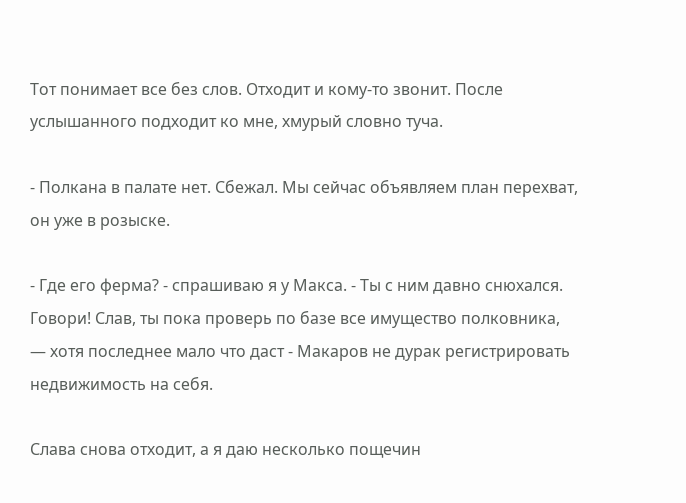Тот понимает все без слов. Отходит и кому-то звонит. После услышанного подходит ко мне, хмурый словно туча.

- Полкана в палате нет. Сбежал. Мы сейчас объявляем план перехват, он уже в розыске.

- Где его ферма? - спрашиваю я у Макса. - Ты с ним давно снюхался. Говори! Слав, ты пока проверь по базе все имущество полковника, — хотя последнее мало что даст - Макаров не дурак регистрировать недвижимость на себя.

Слава снова отходит, а я даю несколько пощечин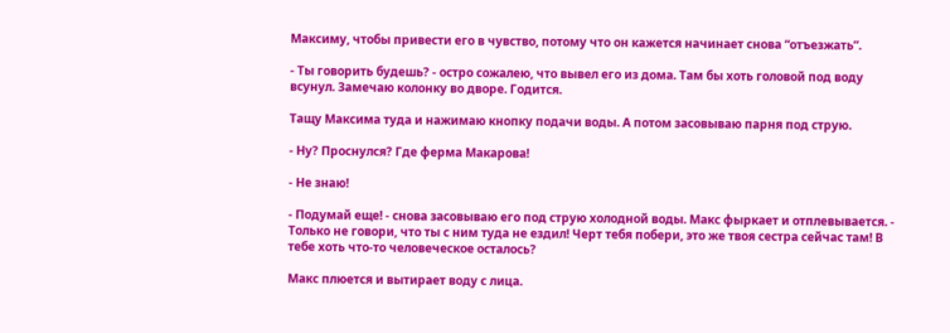Максиму, чтобы привести его в чувство, потому что он кажется начинает снова “отъезжать”.

- Ты говорить будешь? - остро сожалею, что вывел его из дома. Там бы хоть головой под воду всунул. Замечаю колонку во дворе. Годится.

Тащу Максима туда и нажимаю кнопку подачи воды. А потом засовываю парня под струю.

- Ну? Проснулся? Где ферма Макарова!

- Не знаю!

- Подумай еще! - снова засовываю его под струю холодной воды. Макс фыркает и отплевывается. - Только не говори, что ты с ним туда не ездил! Черт тебя побери, это же твоя сестра сейчас там! В тебе хоть что-то человеческое осталось?

Макс плюется и вытирает воду с лица.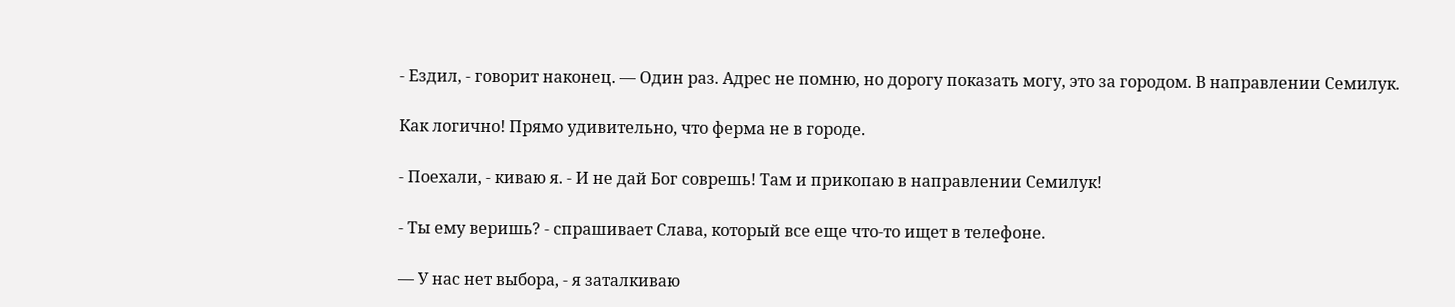- Ездил, - говорит наконец. — Один раз. Адрес не помню, но дорогу показать могу, это за городом. В направлении Семилук.

Как логично! Прямо удивительно, что ферма не в городе.

- Поехали, - киваю я. - И не дай Бог соврешь! Там и прикопаю в направлении Семилук!

- Ты ему веришь? - спрашивает Слава, который все еще что-то ищет в телефоне.

— У нас нет выбора, - я заталкиваю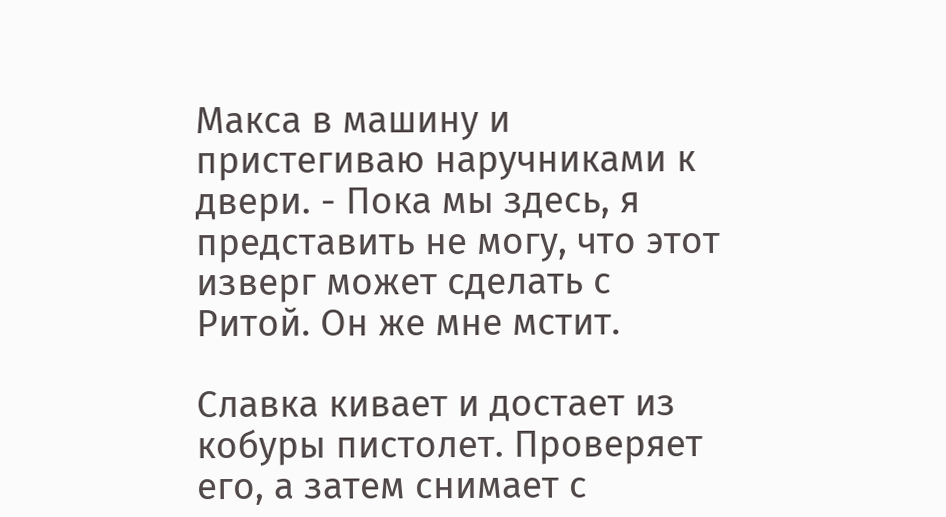Макса в машину и пристегиваю наручниками к двери. - Пока мы здесь, я представить не могу, что этот изверг может сделать с Ритой. Он же мне мстит.

Славка кивает и достает из кобуры пистолет. Проверяет его, а затем снимает с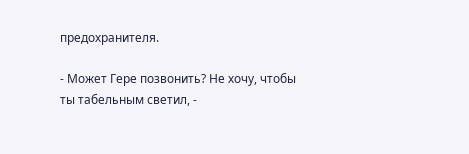предохранителя.

- Может Гере позвонить? Не хочу, чтобы ты табельным светил, -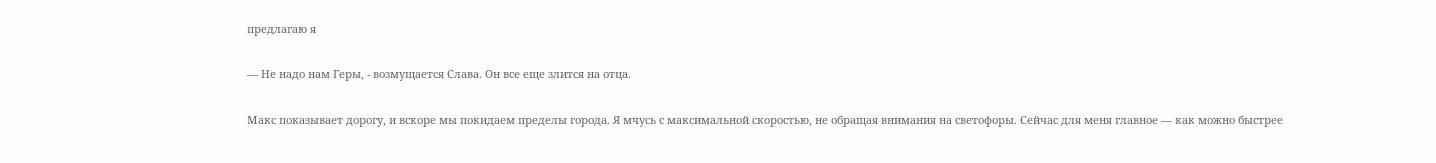предлагаю я

— Не надо нам Геры, - возмущается Слава. Он все еще злится на отца.

Макс показывает дорогу, и вскоре мы покидаем пределы города. Я мчусь с максимальной скоростью, не обращая внимания на светофоры. Сейчас для меня главное — как можно быстрее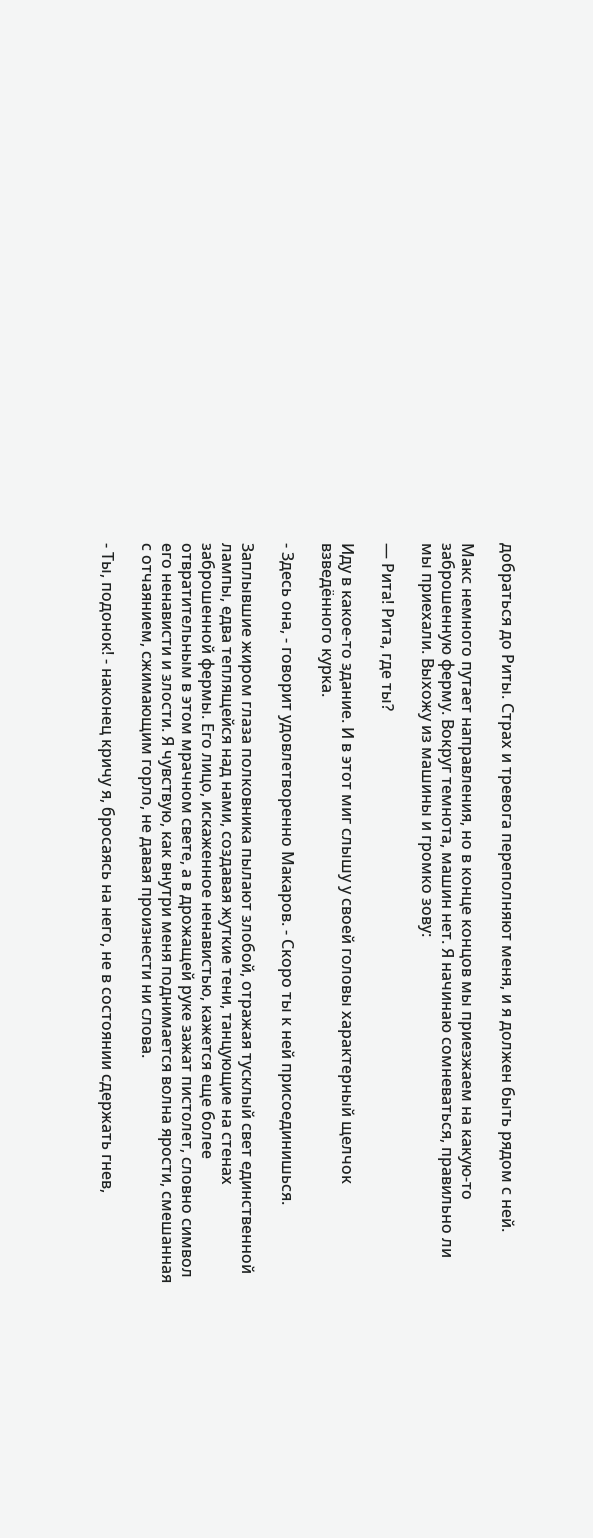добраться до Риты. Страх и тревога переполняют меня, и я должен быть рядом с ней.

Макс немного путает направления, но в конце концов мы приезжаем на какую-то заброшенную ферму. Вокруг темнота, машин нет. Я начинаю сомневаться, правильно ли мы приехали. Выхожу из машины и громко зову:

— Рита! Рита, где ты?

Иду в какое-то здание. И в этот миг слышу у своей головы характерный щелчок взведённого курка.

- Здесь она, - говорит удовлетворенно Макаров. - Скоро ты к ней присоединишься.

Заплывшие жиром глаза полковника пылают злобой, отражая тусклый свет единственной лампы, едва теплящейся над нами, создавая жуткие тени, танцующие на стенах заброшенной фермы. Его лицо, искаженное ненавистью, кажется еще более отвратительным в этом мрачном свете, а в дрожащей руке зажат пистолет, словно символ его ненависти и злости. Я чувствую, как внутри меня поднимается волна ярости, смешанная с отчаянием, сжимающим горло, не давая произнести ни слова.

- Ты, подонок! - наконец кричу я, бросаясь на него, не в состоянии сдержать гнев,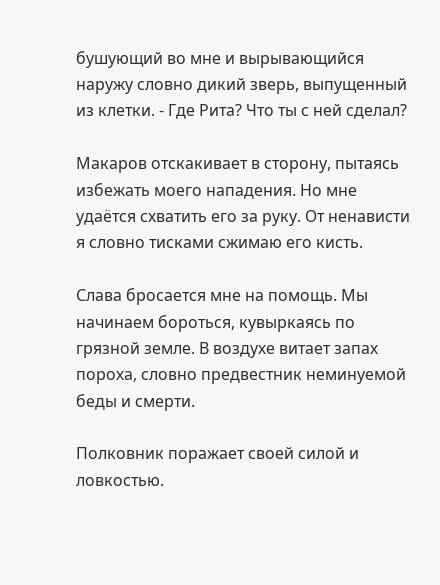бушующий во мне и вырывающийся наружу словно дикий зверь, выпущенный из клетки. - Где Рита? Что ты с ней сделал?

Макаров отскакивает в сторону, пытаясь избежать моего нападения. Но мне удаётся схватить его за руку. От ненависти я словно тисками сжимаю его кисть.

Слава бросается мне на помощь. Мы начинаем бороться, кувыркаясь по грязной земле. В воздухе витает запах пороха, словно предвестник неминуемой беды и смерти.

Полковник поражает своей силой и ловкостью.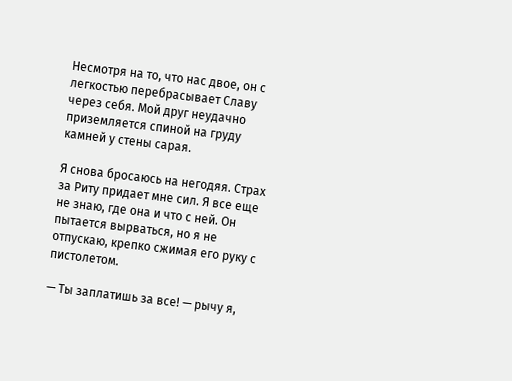Несмотря на то, что нас двое, он с легкостью перебрасывает Славу через себя. Мой друг неудачно приземляется спиной на груду камней у стены сарая.

Я снова бросаюсь на негодяя. Страх за Риту придает мне сил. Я все еще не знаю, где она и что с ней. Он пытается вырваться, но я не отпускаю, крепко сжимая его руку с пистолетом.

— Ты заплатишь за все! — рычу я,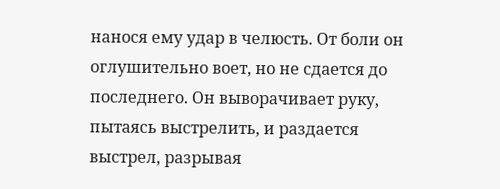нанося ему удар в челюсть. От боли он оглушительно воет, но не сдается до последнего. Он выворачивает руку, пытаясь выстрелить, и раздается выстрел, разрывая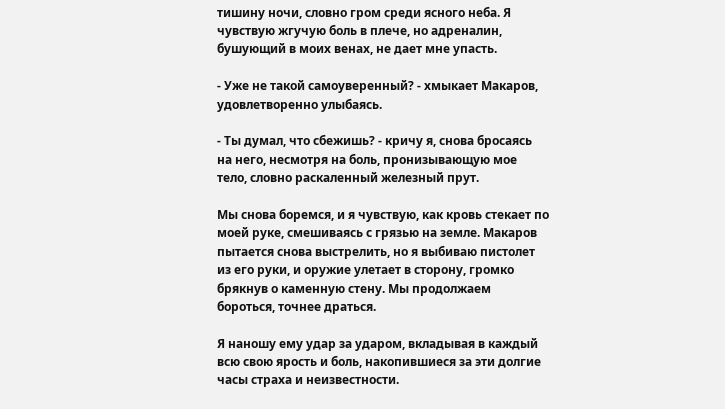тишину ночи, словно гром среди ясного неба. Я чувствую жгучую боль в плече, но адреналин, бушующий в моих венах, не дает мне упасть.

- Уже не такой самоуверенный? - хмыкает Макаров, удовлетворенно улыбаясь.

- Ты думал, что сбежишь? - кричу я, снова бросаясь на него, несмотря на боль, пронизывающую мое тело, словно раскаленный железный прут.

Мы снова боремся, и я чувствую, как кровь стекает по моей руке, смешиваясь с грязью на земле. Макаров пытается снова выстрелить, но я выбиваю пистолет из его руки, и оружие улетает в сторону, громко брякнув о каменную стену. Мы продолжаем бороться, точнее драться.

Я наношу ему удар за ударом, вкладывая в каждый всю свою ярость и боль, накопившиеся за эти долгие часы страха и неизвестности.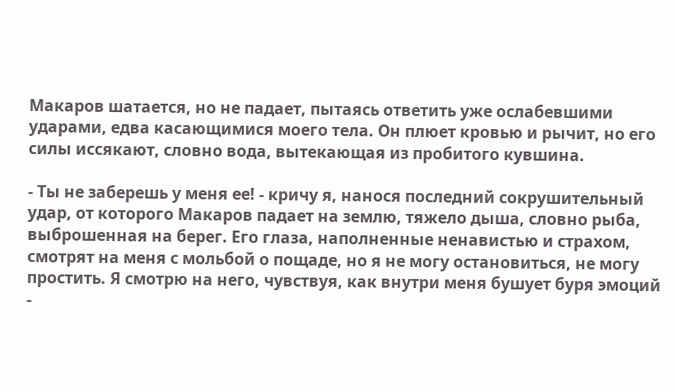Макаров шатается, но не падает, пытаясь ответить уже ослабевшими ударами, едва касающимися моего тела. Он плюет кровью и рычит, но его силы иссякают, словно вода, вытекающая из пробитого кувшина.

- Ты не заберешь у меня ее! - кричу я, нанося последний сокрушительный удар, от которого Макаров падает на землю, тяжело дыша, словно рыба, выброшенная на берег. Его глаза, наполненные ненавистью и страхом, смотрят на меня с мольбой о пощаде, но я не могу остановиться, не могу простить. Я смотрю на него, чувствуя, как внутри меня бушует буря эмоций -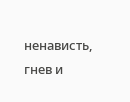ненависть, гнев и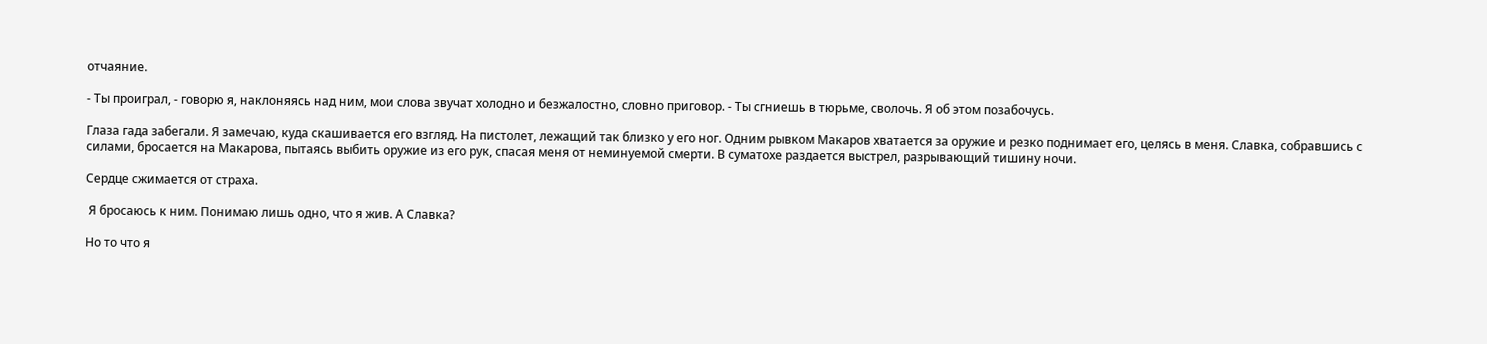отчаяние.

- Ты проиграл, - говорю я, наклоняясь над ним, мои слова звучат холодно и безжалостно, словно приговор. - Ты сгниешь в тюрьме, сволочь. Я об этом позабочусь.

Глаза гада забегали. Я замечаю, куда скашивается его взгляд. На пистолет, лежащий так близко у его ног. Одним рывком Макаров хватается за оружие и резко поднимает его, целясь в меня. Славка, собравшись с силами, бросается на Макарова, пытаясь выбить оружие из его рук, спасая меня от неминуемой смерти. В суматохе раздается выстрел, разрывающий тишину ночи.

Сердце сжимается от страха.

 Я бросаюсь к ним. Понимаю лишь одно, что я жив. А Славка?

Но то что я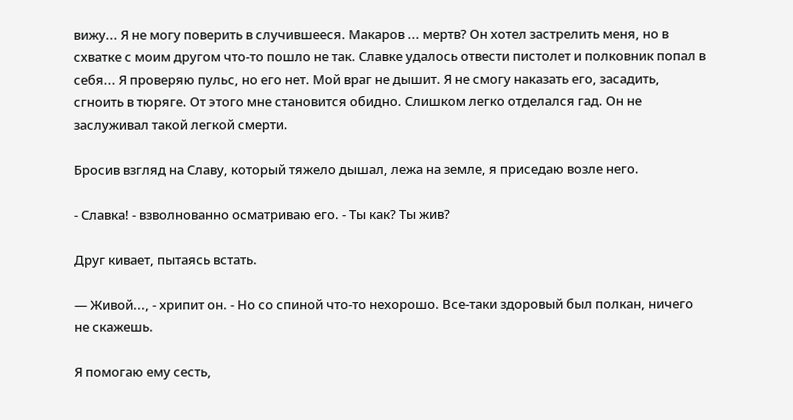вижу... Я не могу поверить в случившееся. Макаров ... мертв? Он хотел застрелить меня, но в схватке с моим другом что-то пошло не так. Славке удалось отвести пистолет и полковник попал в себя... Я проверяю пульс, но его нет. Мой враг не дышит. Я не смогу наказать его, засадить, сгноить в тюряге. От этого мне становится обидно. Слишком легко отделался гад. Он не заслуживал такой легкой смерти.

Бросив взгляд на Славу, который тяжело дышал, лежа на земле, я приседаю возле него.

- Славка! - взволнованно осматриваю его. - Ты как? Ты жив?

Друг кивает, пытаясь встать.

— Живой..., - хрипит он. - Но со спиной что-то нехорошо. Все-таки здоровый был полкан, ничего не скажешь.

Я помогаю ему сесть,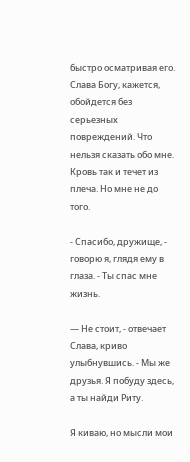быстро осматривая его. Слава Богу, кажется, обойдется без серьезных повреждений. Что нельзя сказать обо мне. Кровь так и течет из плеча. Но мне не до того.

- Спасибо, дружище, - говорю я, глядя ему в глаза. - Ты спас мне жизнь.

— Не стоит, - отвечает Слава, криво улыбнувшись. - Мы же друзья. Я побуду здесь, а ты найди Риту.

Я киваю, но мысли мои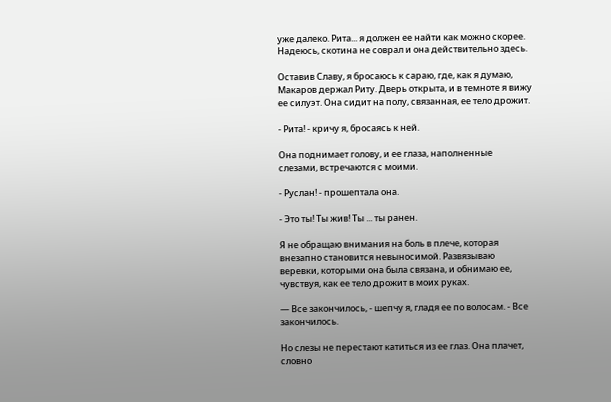уже далеко. Рита... я должен ее найти как можно скорее. Надеюсь, скотина не соврал и она действительно здесь.

Оставив Славу, я бросаюсь к сараю, где, как я думаю, Макаров держал Риту. Дверь открыта, и в темноте я вижу ее силуэт. Она сидит на полу, связанная, ее тело дрожит.

- Рита! - кричу я, бросаясь к ней.

Она поднимает голову, и ее глаза, наполненные слезами, встречаются с моими.

- Руслан! - прошептала она.

- Это ты! Ты жив! Ты ... ты ранен.

Я не обращаю внимания на боль в плече, которая внезапно становится невыносимой. Развязываю веревки, которыми она была связана, и обнимаю ее, чувствуя, как ее тело дрожит в моих руках.

— Все закончилось, - шепчу я, гладя ее по волосам. - Все закончилось.

Но слезы не перестают катиться из ее глаз. Она плачет, словно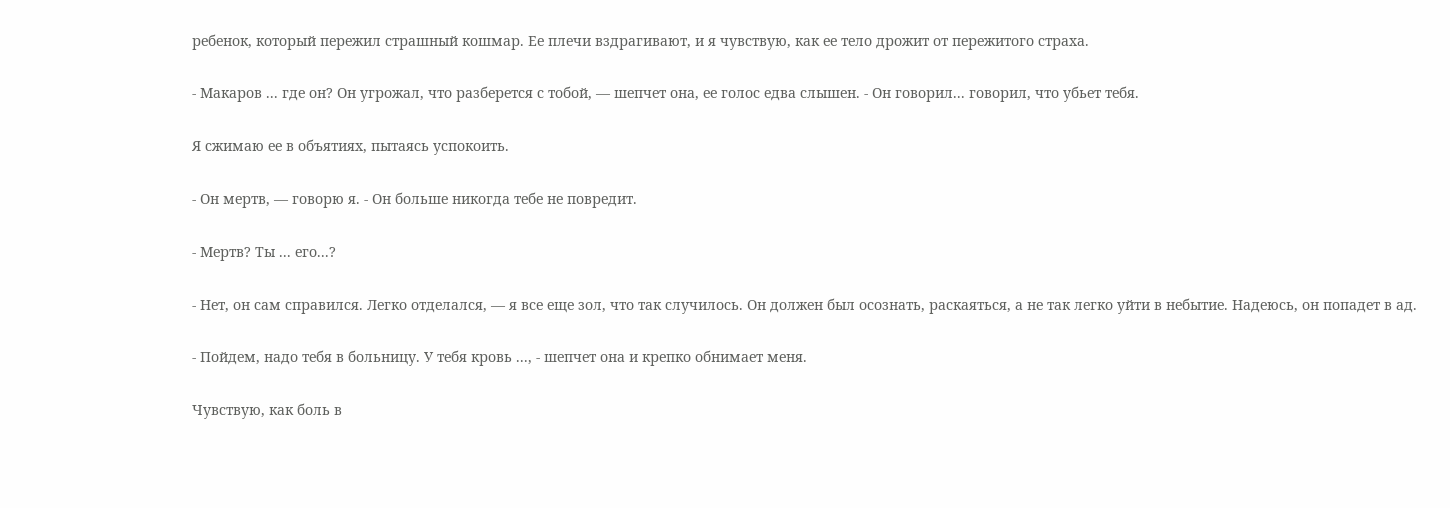ребенок, который пережил страшный кошмар. Ее плечи вздрагивают, и я чувствую, как ее тело дрожит от пережитого страха.

- Макаров ... где он? Он угрожал, что разберется с тобой, — шепчет она, ее голос едва слышен. - Он говорил... говорил, что убьет тебя.

Я сжимаю ее в объятиях, пытаясь успокоить.

- Он мертв, — говорю я. - Он больше никогда тебе не повредит.

- Мертв? Ты ... его...?

- Нет, он сам справился. Легко отделался, — я все еще зол, что так случилось. Он должен был осознать, раскаяться, а не так легко уйти в небытие. Надеюсь, он попадет в ад.

- Пойдем, надо тебя в больницу. У тебя кровь ..., - шепчет она и крепко обнимает меня.

Чувствую, как боль в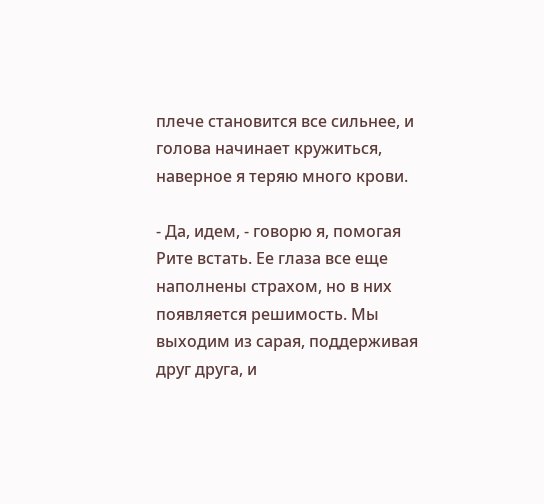плече становится все сильнее, и голова начинает кружиться, наверное я теряю много крови.

- Да, идем, - говорю я, помогая Рите встать. Ее глаза все еще наполнены страхом, но в них появляется решимость. Мы выходим из сарая, поддерживая друг друга, и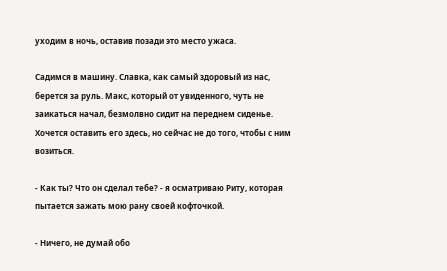уходим в ночь, оставив позади это место ужаса.

Садимся в машину. Славка, как самый здоровый из нас, берется за руль. Макс, который от увиденного, чуть не заикаться начал, безмолвно сидит на переднем сиденье. Хочется оставить его здесь, но сейчас не до того, чтобы с ним возиться.

- Как ты? Что он сделал тебе? - я осматриваю Риту, которая пытается зажать мою рану своей кофточкой.

- Ничего, не думай обо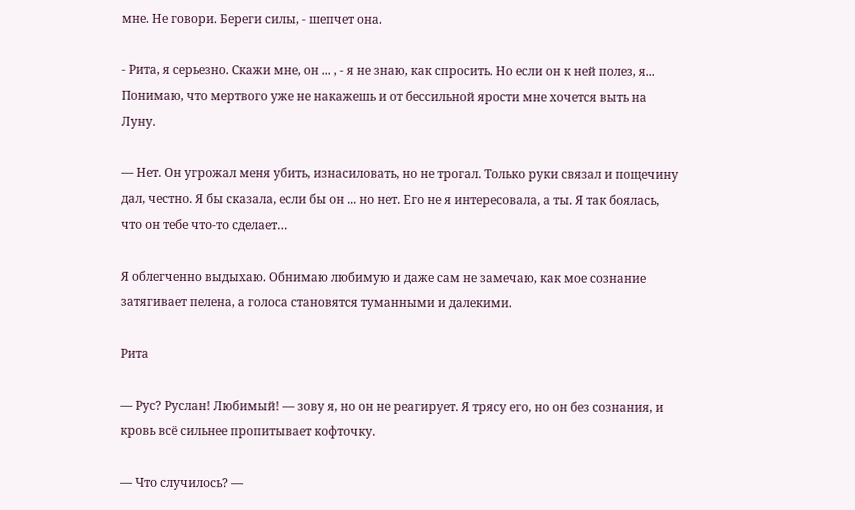мне. Не говори. Береги силы, - шепчет она.

- Рита, я серьезно. Скажи мне, он ... , - я не знаю, как спросить. Но если он к ней полез, я... Понимаю, что мертвого уже не накажешь и от бессильной ярости мне хочется выть на Луну.

— Нет. Он угрожал меня убить, изнасиловать, но не трогал. Только руки связал и пощечину дал, честно. Я бы сказала, если бы он ... но нет. Его не я интересовала, а ты. Я так боялась, что он тебе что-то сделает…

Я облегченно выдыхаю. Обнимаю любимую и даже сам не замечаю, как мое сознание затягивает пелена, а голоса становятся туманными и далекими.

Рита

— Рус? Руслан! Любимый! — зову я, но он не реагирует. Я трясу его, но он без сознания, и кровь всё сильнее пропитывает кофточку.

— Что случилось? —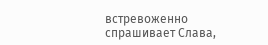встревоженно спрашивает Слава,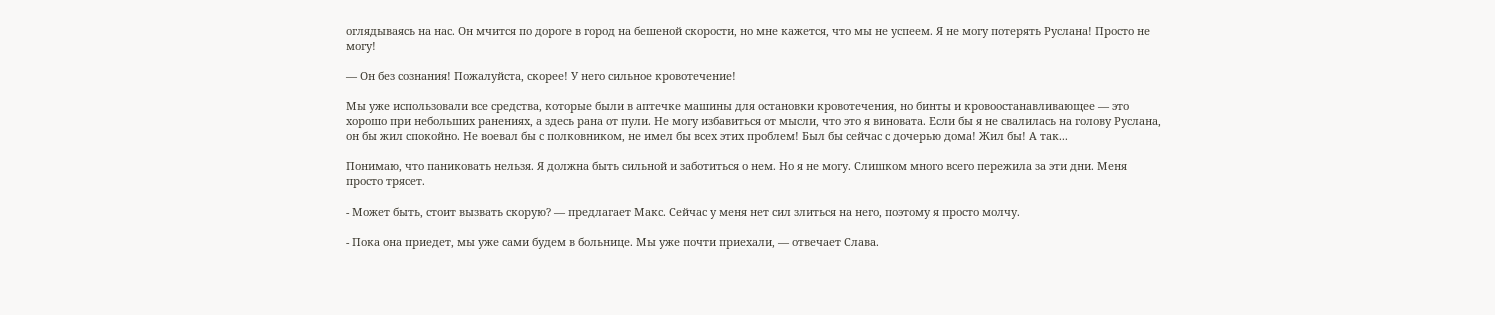оглядываясь на нас. Он мчится по дороге в город на бешеной скорости, но мне кажется, что мы не успеем. Я не могу потерять Руслана! Просто не могу!

— Он без сознания! Пожалуйста, скорее! У него сильное кровотечение!

Мы уже использовали все средства, которые были в аптечке машины для остановки кровотечения, но бинты и кровоостанавливающее — это хорошо при небольших ранениях, а здесь рана от пули. Не могу избавиться от мысли, что это я виновата. Если бы я не свалилась на голову Руслана, он бы жил спокойно. Не воевал бы с полковником, не имел бы всех этих проблем! Был бы сейчас с дочерью дома! Жил бы! А так...

Понимаю, что паниковать нельзя. Я должна быть сильной и заботиться о нем. Но я не могу. Слишком много всего пережила за эти дни. Меня просто трясет.

- Может быть, стоит вызвать скорую? — предлагает Макс. Сейчас у меня нет сил злиться на него, поэтому я просто молчу.

- Пока она приедет, мы уже сами будем в больнице. Мы уже почти приехали, — отвечает Слава.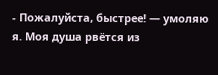- Пожалуйста, быстрее! — умоляю я. Моя душа рвётся из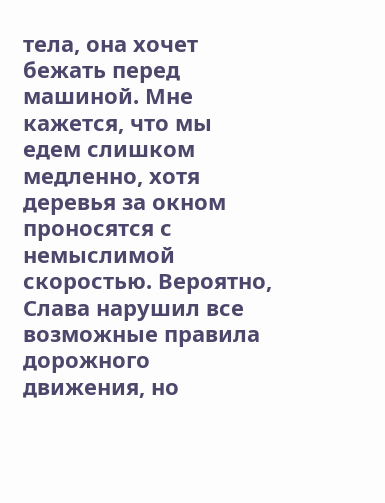тела, она хочет бежать перед машиной. Мне кажется, что мы едем слишком медленно, хотя деревья за окном проносятся с немыслимой скоростью. Вероятно, Слава нарушил все возможные правила дорожного движения, но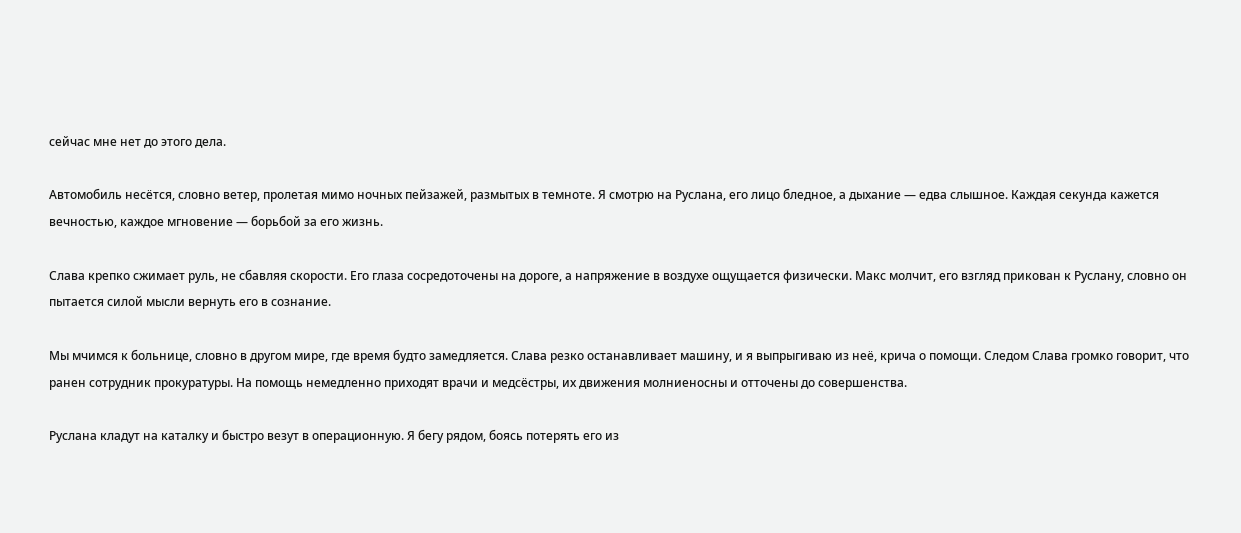сейчас мне нет до этого дела.

Автомобиль несётся, словно ветер, пролетая мимо ночных пейзажей, размытых в темноте. Я смотрю на Руслана, его лицо бледное, а дыхание — едва слышное. Каждая секунда кажется вечностью, каждое мгновение — борьбой за его жизнь.

Слава крепко сжимает руль, не сбавляя скорости. Его глаза сосредоточены на дороге, а напряжение в воздухе ощущается физически. Макс молчит, его взгляд прикован к Руслану, словно он пытается силой мысли вернуть его в сознание.

Мы мчимся к больнице, словно в другом мире, где время будто замедляется. Слава резко останавливает машину, и я выпрыгиваю из неё, крича о помощи. Следом Слава громко говорит, что ранен сотрудник прокуратуры. На помощь немедленно приходят врачи и медсёстры, их движения молниеносны и отточены до совершенства.

Руслана кладут на каталку и быстро везут в операционную. Я бегу рядом, боясь потерять его из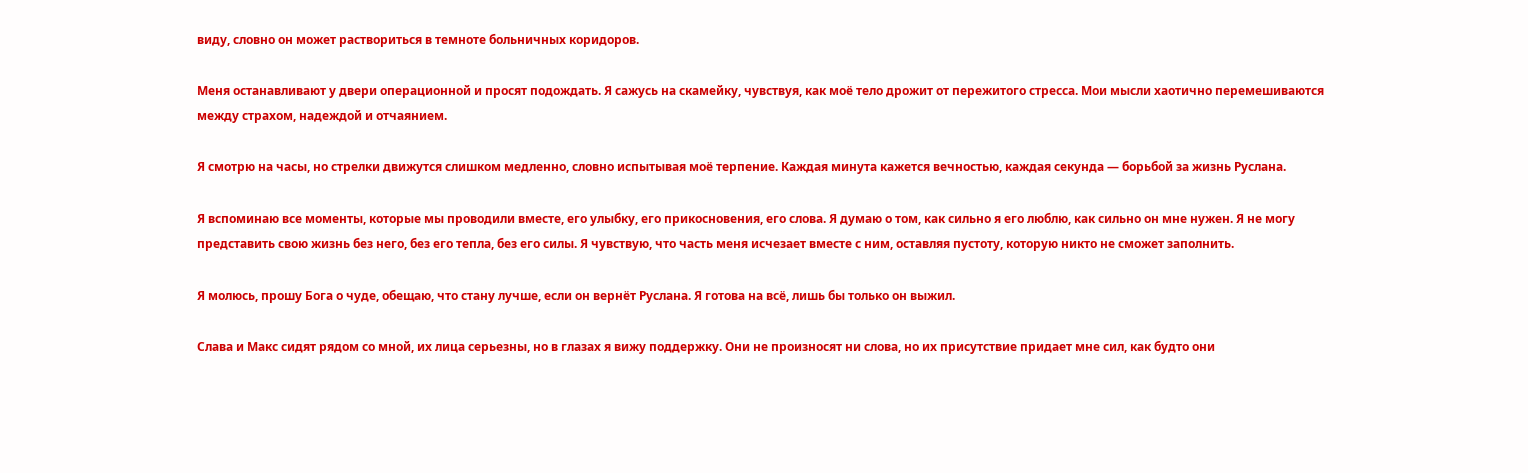виду, словно он может раствориться в темноте больничных коридоров.

Меня останавливают у двери операционной и просят подождать. Я сажусь на скамейку, чувствуя, как моё тело дрожит от пережитого стресса. Мои мысли хаотично перемешиваются между страхом, надеждой и отчаянием.

Я смотрю на часы, но стрелки движутся слишком медленно, словно испытывая моё терпение. Каждая минута кажется вечностью, каждая секунда — борьбой за жизнь Руслана.

Я вспоминаю все моменты, которые мы проводили вместе, его улыбку, его прикосновения, его слова. Я думаю о том, как сильно я его люблю, как сильно он мне нужен. Я не могу представить свою жизнь без него, без его тепла, без его силы. Я чувствую, что часть меня исчезает вместе с ним, оставляя пустоту, которую никто не сможет заполнить.

Я молюсь, прошу Бога о чуде, обещаю, что стану лучше, если он вернёт Руслана. Я готова на всё, лишь бы только он выжил.

Слава и Макс сидят рядом со мной, их лица серьезны, но в глазах я вижу поддержку. Они не произносят ни слова, но их присутствие придает мне сил, как будто они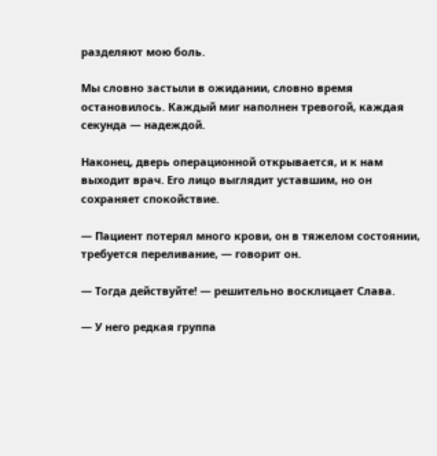разделяют мою боль.

Мы словно застыли в ожидании, словно время остановилось. Каждый миг наполнен тревогой, каждая секунда — надеждой.

Наконец, дверь операционной открывается, и к нам выходит врач. Его лицо выглядит уставшим, но он сохраняет спокойствие.

— Пациент потерял много крови, он в тяжелом состоянии, требуется переливание, — говорит он.

— Тогда действуйте! — решительно восклицает Слава.

— У него редкая группа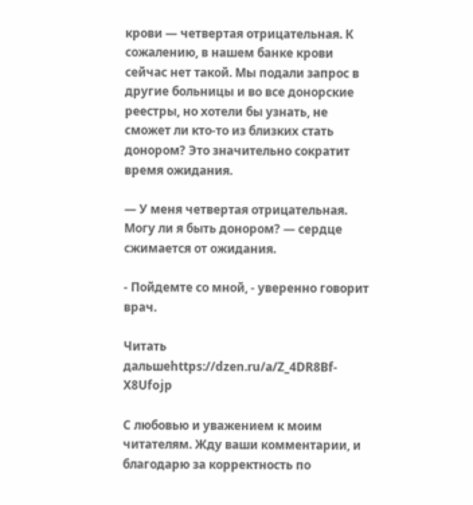крови — четвертая отрицательная. К сожалению, в нашем банке крови сейчас нет такой. Мы подали запрос в другие больницы и во все донорские реестры, но хотели бы узнать, не сможет ли кто-то из близких стать донором? Это значительно сократит время ожидания.

— У меня четвертая отрицательная. Могу ли я быть донором? — сердце сжимается от ожидания.

- Пойдемте со мной, - уверенно говорит врач.

Читать дальшеhttps://dzen.ru/a/Z_4DR8Bf-X8Ufojp

С любовью и уважением к моим читателям. Жду ваши комментарии, и благодарю за корректность по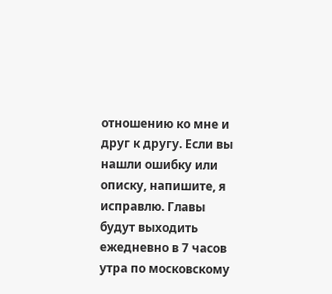отношению ко мне и друг к другу. Если вы нашли ошибку или описку, напишите, я исправлю. Главы будут выходить ежедневно в 7 часов утра по московскому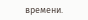времени.